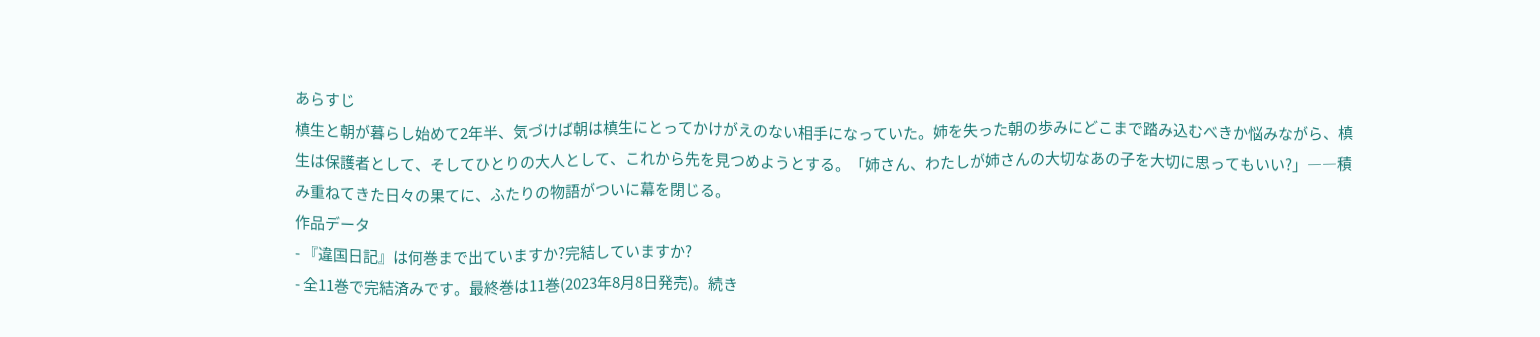あらすじ
槙生と朝が暮らし始めて2年半、気づけば朝は槙生にとってかけがえのない相手になっていた。姉を失った朝の歩みにどこまで踏み込むべきか悩みながら、槙生は保護者として、そしてひとりの大人として、これから先を見つめようとする。「姉さん、わたしが姉さんの大切なあの子を大切に思ってもいい?」――積み重ねてきた日々の果てに、ふたりの物語がついに幕を閉じる。
作品データ
- 『違国日記』は何巻まで出ていますか?完結していますか?
- 全11巻で完結済みです。最終巻は11巻(2023年8月8日発売)。続き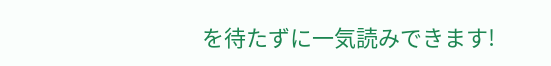を待たずに一気読みできます!